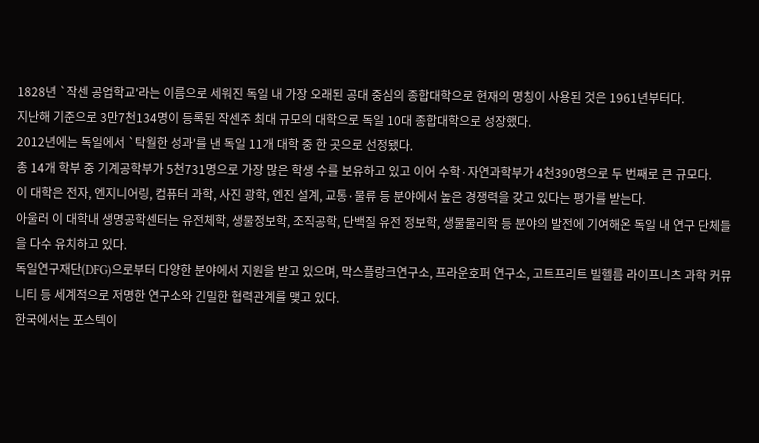1828년 `작센 공업학교'라는 이름으로 세워진 독일 내 가장 오래된 공대 중심의 종합대학으로 현재의 명칭이 사용된 것은 1961년부터다.
지난해 기준으로 3만7천134명이 등록된 작센주 최대 규모의 대학으로 독일 10대 종합대학으로 성장했다.
2012년에는 독일에서 `탁월한 성과'를 낸 독일 11개 대학 중 한 곳으로 선정됐다.
총 14개 학부 중 기계공학부가 5천731명으로 가장 많은 학생 수를 보유하고 있고 이어 수학·자연과학부가 4천390명으로 두 번째로 큰 규모다.
이 대학은 전자, 엔지니어링, 컴퓨터 과학, 사진 광학, 엔진 설계, 교통·물류 등 분야에서 높은 경쟁력을 갖고 있다는 평가를 받는다.
아울러 이 대학내 생명공학센터는 유전체학, 생물정보학, 조직공학, 단백질 유전 정보학, 생물물리학 등 분야의 발전에 기여해온 독일 내 연구 단체들을 다수 유치하고 있다.
독일연구재단(DFG)으로부터 다양한 분야에서 지원을 받고 있으며, 막스플랑크연구소, 프라운호퍼 연구소, 고트프리트 빌헬름 라이프니츠 과학 커뮤니티 등 세계적으로 저명한 연구소와 긴밀한 협력관계를 맺고 있다.
한국에서는 포스텍이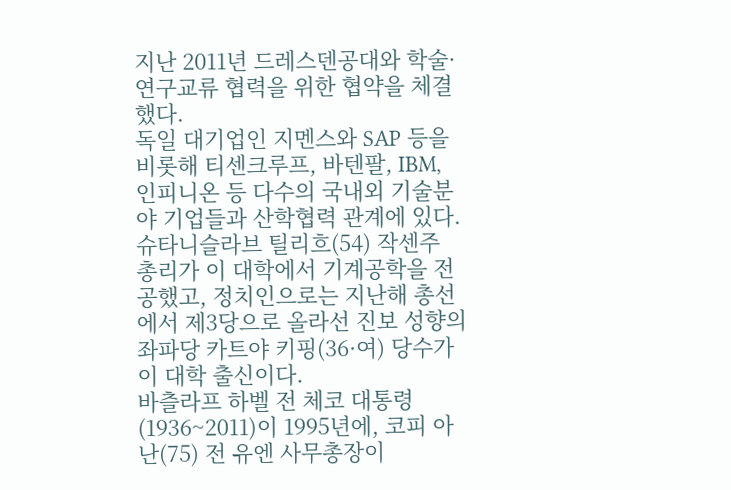지난 2011년 드레스덴공대와 학술·연구교류 협력을 위한 협약을 체결했다.
독일 대기업인 지멘스와 SAP 등을 비롯해 티센크루프, 바텐팔, IBM, 인피니온 등 다수의 국내외 기술분야 기업들과 산학협력 관계에 있다.
슈타니슬라브 틸리흐(54) 작센주 총리가 이 대학에서 기계공학을 전공했고, 정치인으로는 지난해 총선에서 제3당으로 올라선 진보 성향의 좌파당 카트야 키핑(36·여) 당수가 이 대학 출신이다.
바츨라프 하벨 전 체코 대통령(1936~2011)이 1995년에, 코피 아난(75) 전 유엔 사무총장이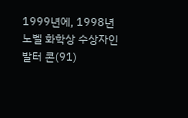1999년에, 1998년 노벨 화학상 수상자인 발터 콘(91)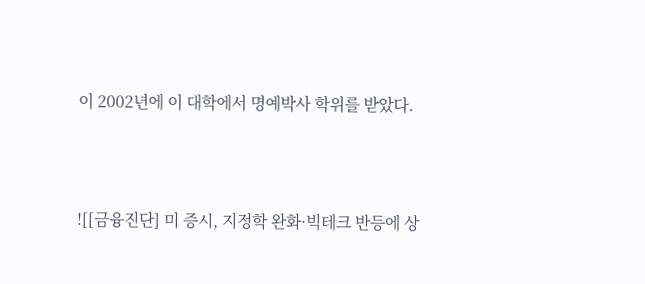이 2002년에 이 대학에서 명예박사 학위를 받았다.



![[금융진단] 미 증시, 지정학 완화·빅테크 반등에 상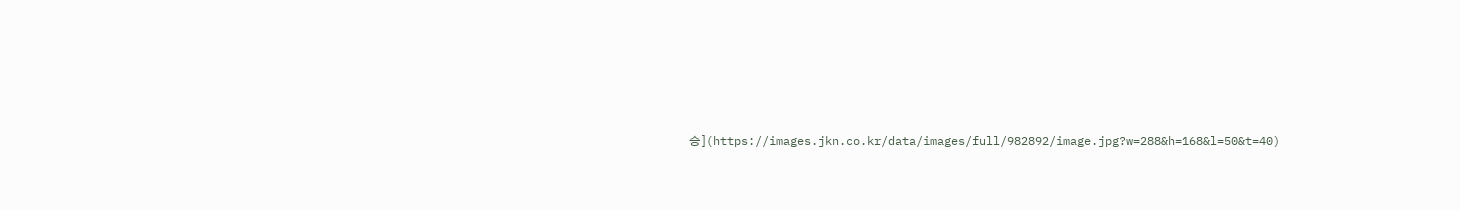승](https://images.jkn.co.kr/data/images/full/982892/image.jpg?w=288&h=168&l=50&t=40)